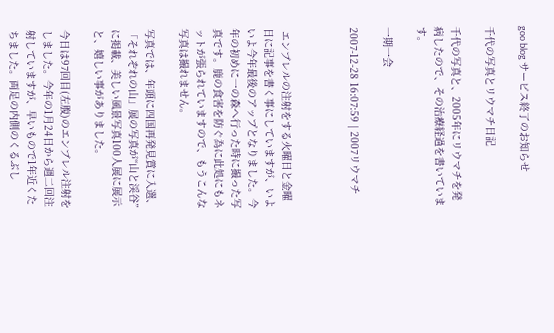goo blog サービス終了のお知らせ

千代の写真とリウマチ日記

千代の写真と、2005年にリウマチを発病したので、その治療経過を書いています。

一期一会

2007-12-28 16:07:59 | 2007リウマチ



 エンブレルの注射をする火曜日と金曜日に記事を書く事にしていますが、いよいよ今年最後のアップとなりました。今年の初めに一の森へ行った時に撮った写真です。鹿の食害を防ぐ為に此処にもネットが張られていますので、もうこんな写真は撮れません。

写真では、年頭に四国再発見賞に入選、「それぞれの山」展の写真が“山と渓谷”に掲載、美しい風景写真100人展に展示と、嬉しい事がありました。

今日は97回目(左腹)のエンブレル注射をしました。今年の1月24日から週二回注射していますが、早いもので1年近くたちました。両足の内側のくるぶし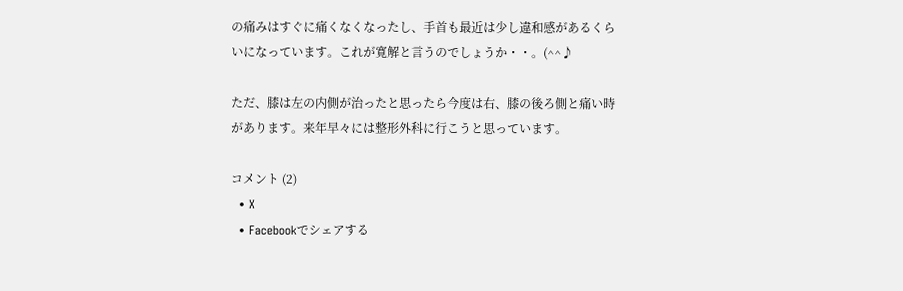の痛みはすぐに痛くなくなったし、手首も最近は少し違和感があるくらいになっています。これが寛解と言うのでしょうか・・。(^^♪

ただ、膝は左の内側が治ったと思ったら今度は右、膝の後ろ側と痛い時があります。来年早々には整形外科に行こうと思っています。

コメント (2)
  • X
  • Facebookでシェアする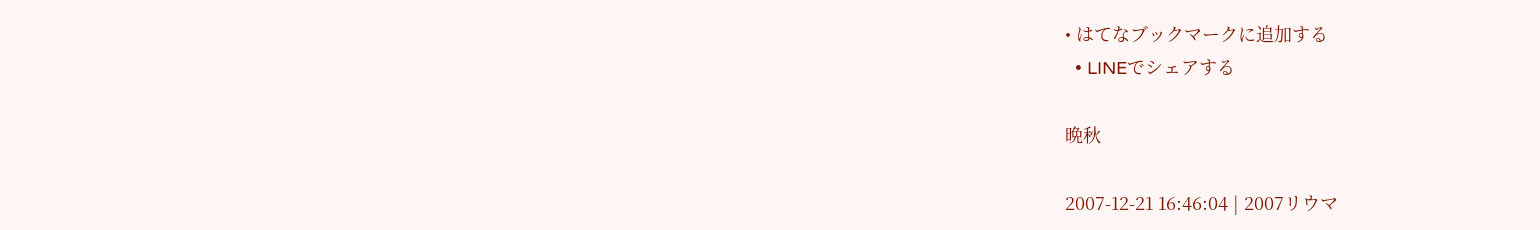• はてなブックマークに追加する
  • LINEでシェアする

晩秋

2007-12-21 16:46:04 | 2007リウマ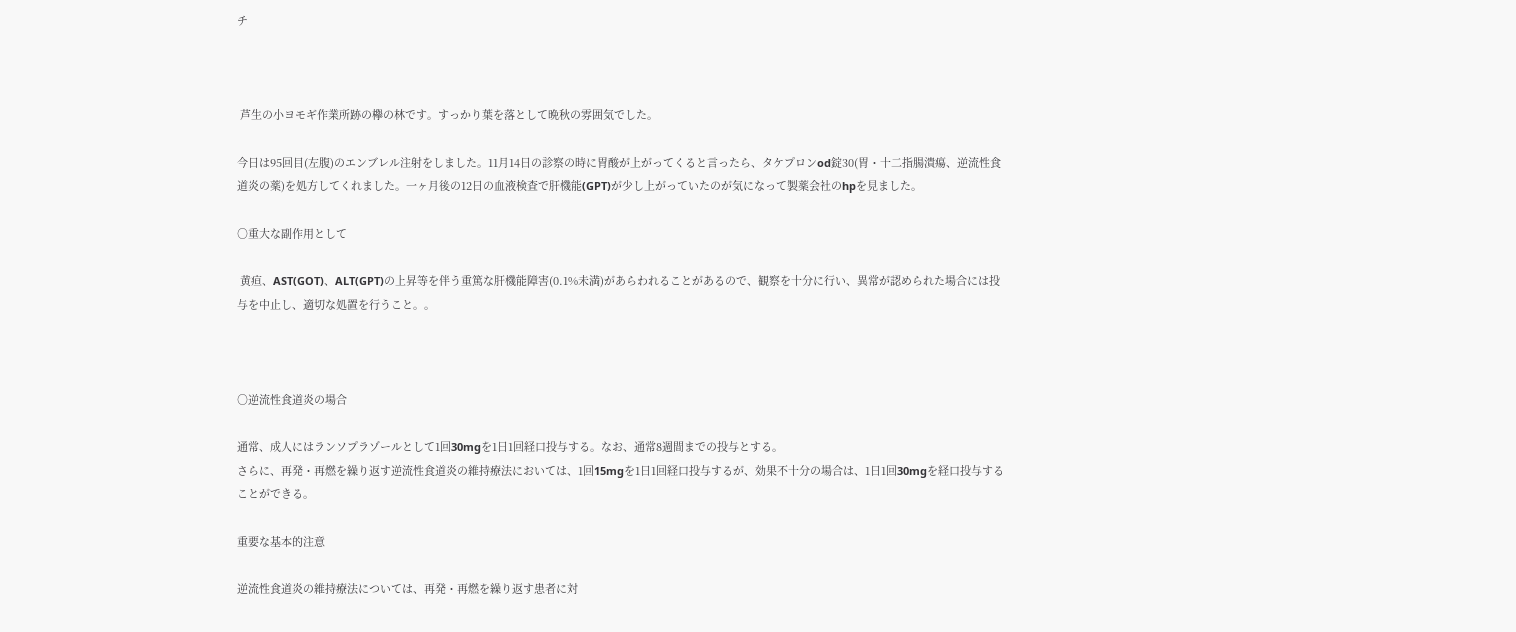チ



 芦生の小ヨモギ作業所跡の欅の林です。すっかり葉を落として晩秋の雰囲気でした。

今日は95回目(左腹)のエンブレル注射をしました。11月14日の診察の時に胃酸が上がってくると言ったら、タケプロンod錠30(胃・十二指腸潰瘍、逆流性食道炎の薬)を処方してくれました。一ヶ月後の12日の血液検査で肝機能(GPT)が少し上がっていたのが気になって製薬会社のhpを見ました。

○重大な副作用として

 黄疸、AST(GOT)、ALT(GPT)の上昇等を伴う重篤な肝機能障害(0.1%未満)があらわれることがあるので、観察を十分に行い、異常が認められた場合には投与を中止し、適切な処置を行うこと。。



○逆流性食道炎の場合

通常、成人にはランソプラゾールとして1回30mgを1日1回経口投与する。なお、通常8週間までの投与とする。
さらに、再発・再燃を繰り返す逆流性食道炎の維持療法においては、1回15mgを1日1回経口投与するが、効果不十分の場合は、1日1回30mgを経口投与することができる。

重要な基本的注意

逆流性食道炎の維持療法については、再発・再燃を繰り返す患者に対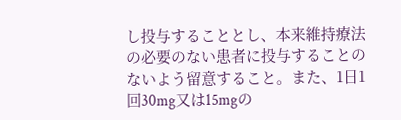し投与することとし、本来維持療法の必要のない患者に投与することのないよう留意すること。また、1日1回30mg又は15mgの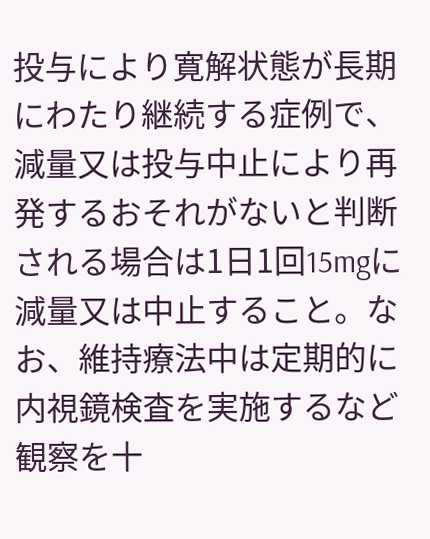投与により寛解状態が長期にわたり継続する症例で、減量又は投与中止により再発するおそれがないと判断される場合は1日1回15mgに減量又は中止すること。なお、維持療法中は定期的に内視鏡検査を実施するなど観察を十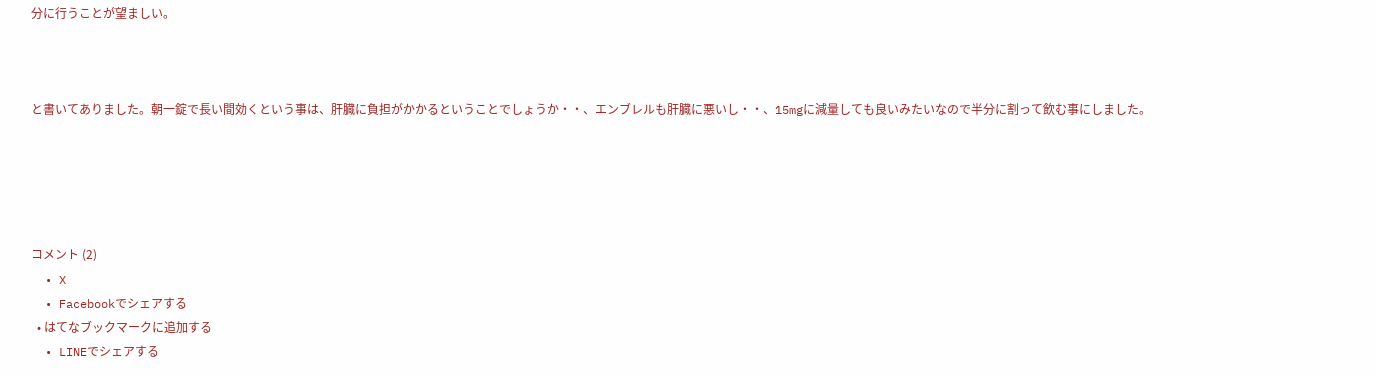分に行うことが望ましい。



と書いてありました。朝一錠で長い間効くという事は、肝臓に負担がかかるということでしょうか・・、エンブレルも肝臓に悪いし・・、15mgに減量しても良いみたいなので半分に割って飲む事にしました。





コメント (2)
  • X
  • Facebookでシェアする
  • はてなブックマークに追加する
  • LINEでシェアする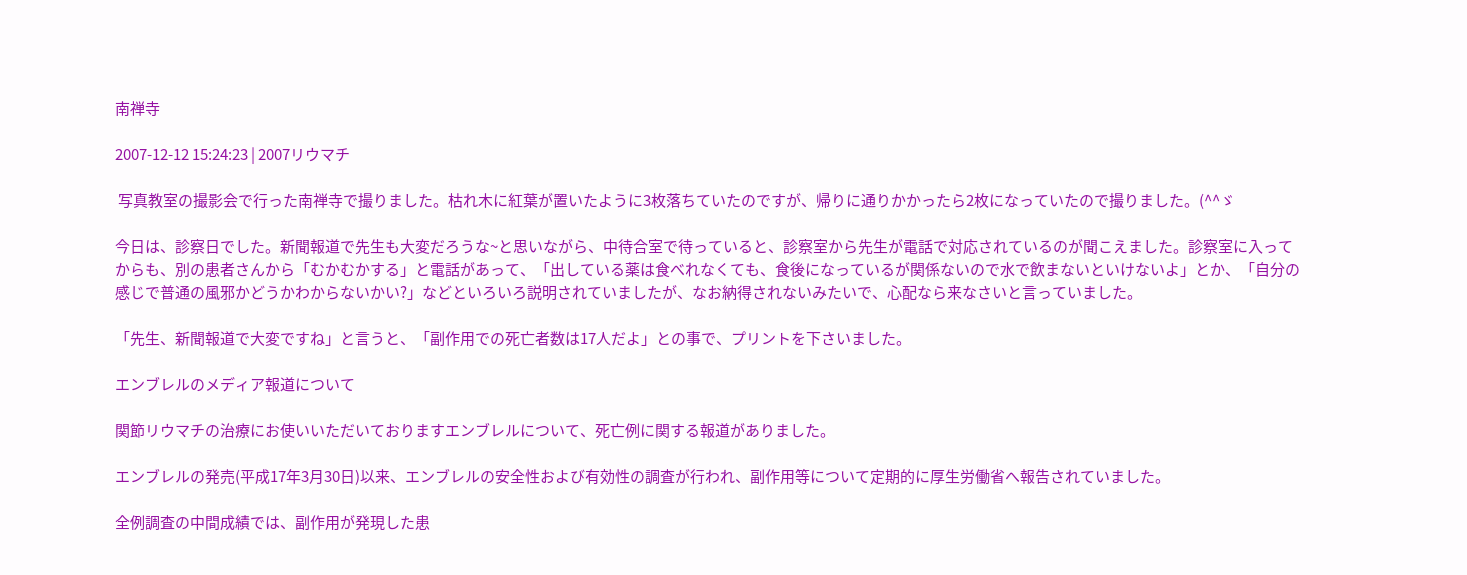南禅寺

2007-12-12 15:24:23 | 2007リウマチ

 写真教室の撮影会で行った南禅寺で撮りました。枯れ木に紅葉が置いたように3枚落ちていたのですが、帰りに通りかかったら2枚になっていたので撮りました。(^^ゞ

今日は、診察日でした。新聞報道で先生も大変だろうな~と思いながら、中待合室で待っていると、診察室から先生が電話で対応されているのが聞こえました。診察室に入ってからも、別の患者さんから「むかむかする」と電話があって、「出している薬は食べれなくても、食後になっているが関係ないので水で飲まないといけないよ」とか、「自分の感じで普通の風邪かどうかわからないかい?」などといろいろ説明されていましたが、なお納得されないみたいで、心配なら来なさいと言っていました。

「先生、新聞報道で大変ですね」と言うと、「副作用での死亡者数は17人だよ」との事で、プリントを下さいました。

エンブレルのメディア報道について

関節リウマチの治療にお使いいただいておりますエンブレルについて、死亡例に関する報道がありました。

エンブレルの発売(平成17年3月30日)以来、エンブレルの安全性および有効性の調査が行われ、副作用等について定期的に厚生労働省へ報告されていました。

全例調査の中間成績では、副作用が発現した患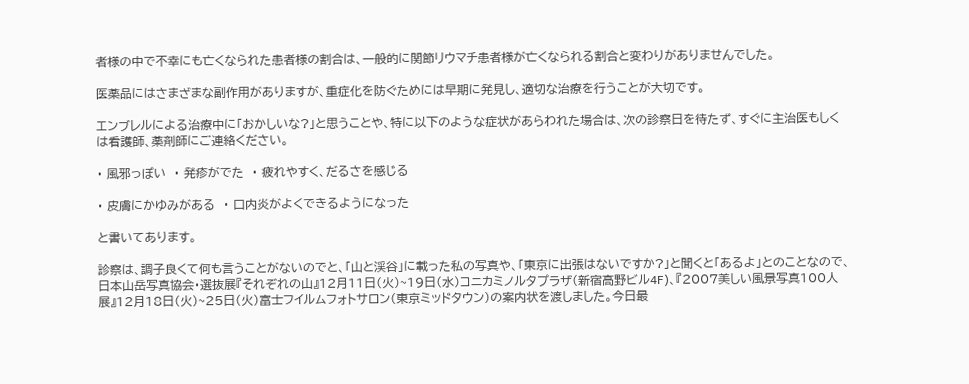者様の中で不幸にも亡くなられた患者様の割合は、一般的に関節リウマチ患者様が亡くなられる割合と変わりがありませんでした。

医薬品にはさまざまな副作用がありますが、重症化を防ぐためには早期に発見し、適切な治療を行うことが大切です。

エンブレルによる治療中に「おかしいな?」と思うことや、特に以下のような症状があらわれた場合は、次の診察日を待たず、すぐに主治医もしくは看護師、薬剤師にご連絡ください。

・ 風邪っぽい  ・ 発疹がでた  ・ 疲れやすく、だるさを感じる

・ 皮膚にかゆみがある  ・ 口内炎がよくできるようになった

と書いてあります。

診察は、調子良くて何も言うことがないのでと、「山と渓谷」に載った私の写真や、「東京に出張はないですか?」と聞くと「あるよ」とのことなので、日本山岳写真協会・選抜展『それぞれの山』12月11日(火)~19日(水)コニカミノルタプラザ(新宿高野ビル4F)、『2007美しい風景写真100人展』12月18日(火)~25日(火)富士フイルムフォトサロン(東京ミッドタウン)の案内状を渡しました。今日最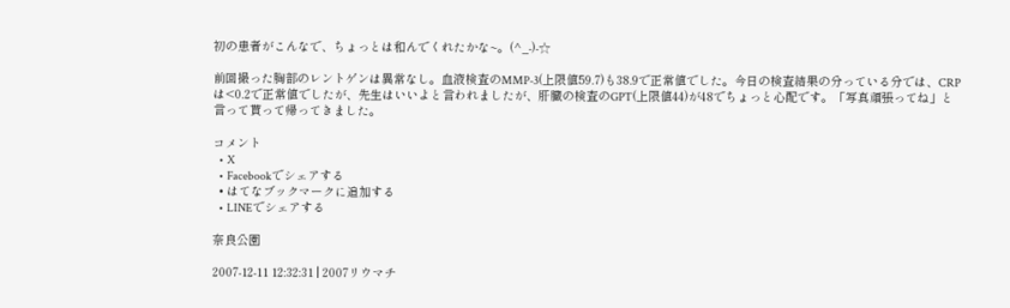初の患者がこんなで、ちょっとは和んでくれたかな~。(^_-)-☆

前回撮った胸部のレントゲンは異常なし。血液検査のMMP-3(上限値59.7)も38.9で正常値でした。今日の検査結果の分っている分では、CRPは<0.2で正常値でしたが、先生はいいよと言われましたが、肝臓の検査のGPT(上限値44)が48でちょっと心配です。「写真頑張ってね」と言って貰って帰ってきました。

コメント
  • X
  • Facebookでシェアする
  • はてなブックマークに追加する
  • LINEでシェアする

奈良公園

2007-12-11 12:32:31 | 2007リウマチ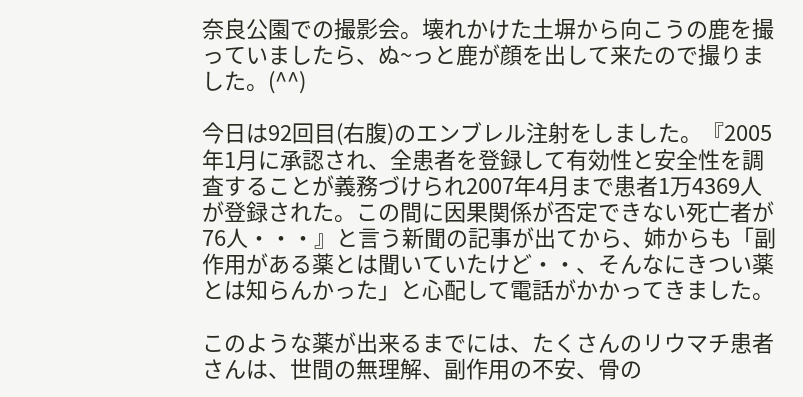奈良公園での撮影会。壊れかけた土塀から向こうの鹿を撮っていましたら、ぬ~っと鹿が顔を出して来たので撮りました。(^^)

今日は92回目(右腹)のエンブレル注射をしました。『2005年1月に承認され、全患者を登録して有効性と安全性を調査することが義務づけられ2007年4月まで患者1万4369人が登録された。この間に因果関係が否定できない死亡者が76人・・・』と言う新聞の記事が出てから、姉からも「副作用がある薬とは聞いていたけど・・、そんなにきつい薬とは知らんかった」と心配して電話がかかってきました。

このような薬が出来るまでには、たくさんのリウマチ患者さんは、世間の無理解、副作用の不安、骨の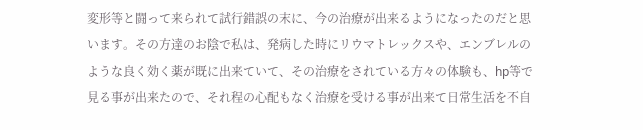変形等と闘って来られて試行錯誤の末に、今の治療が出来るようになったのだと思います。その方達のお陰で私は、発病した時にリウマトレックスや、エンブレルのような良く効く薬が既に出来ていて、その治療をされている方々の体験も、hp等で見る事が出来たので、それ程の心配もなく治療を受ける事が出来て日常生活を不自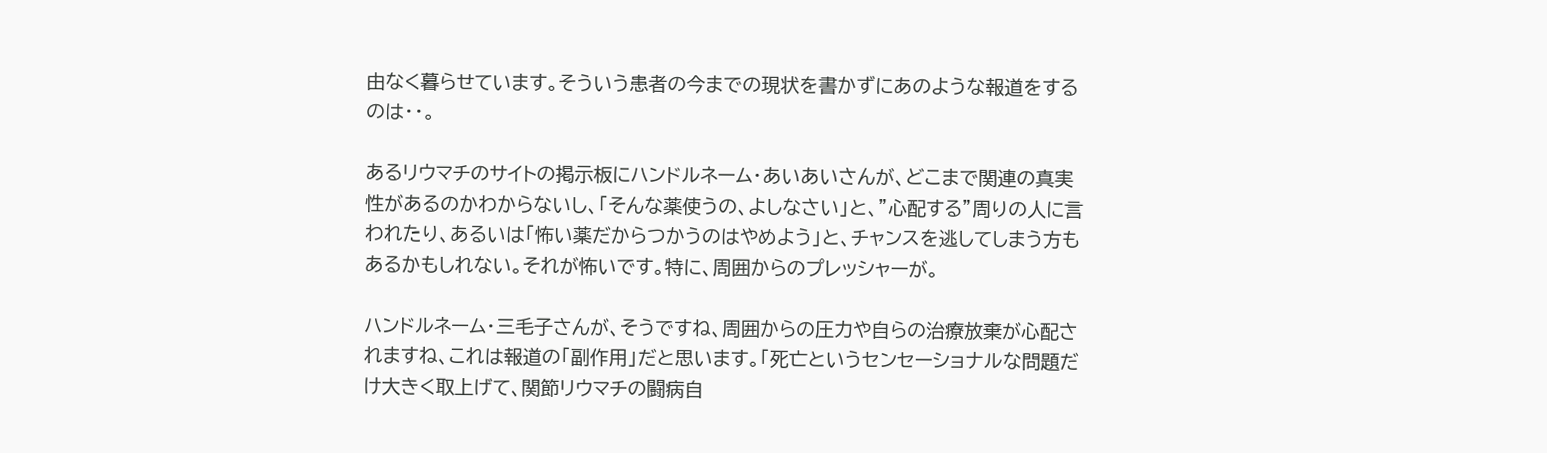由なく暮らせています。そういう患者の今までの現状を書かずにあのような報道をするのは・・。

あるリウマチのサイトの掲示板にハンドルネーム・あいあいさんが、どこまで関連の真実性があるのかわからないし、「そんな薬使うの、よしなさい」と、”心配する”周りの人に言われたり、あるいは「怖い薬だからつかうのはやめよう」と、チャンスを逃してしまう方もあるかもしれない。それが怖いです。特に、周囲からのプレッシャーが。

ハンドルネーム・三毛子さんが、そうですね、周囲からの圧力や自らの治療放棄が心配されますね、これは報道の「副作用」だと思います。「死亡というセンセーショナルな問題だけ大きく取上げて、関節リウマチの闘病自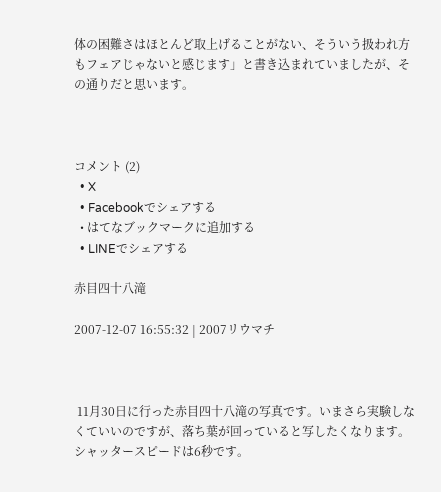体の困難さはほとんど取上げることがない、そういう扱われ方もフェアじゃないと感じます」と書き込まれていましたが、その通りだと思います。



コメント (2)
  • X
  • Facebookでシェアする
  • はてなブックマークに追加する
  • LINEでシェアする

赤目四十八滝

2007-12-07 16:55:32 | 2007リウマチ



 11月30日に行った赤目四十八滝の写真です。いまさら実験しなくていいのですが、落ち葉が回っていると写したくなります。シャッタースピードは6秒です。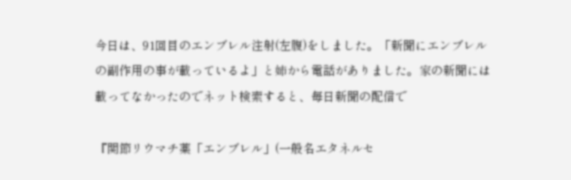今日は、91回目のエンブレル注射(左腹)をしました。「新聞にエンブレルの副作用の事が載っているよ」と姉から電話がありました。家の新聞には載ってなかったのでネット検索すると、毎日新聞の配信で

『関節リウマチ薬「エンブレル」(一般名エタネルセ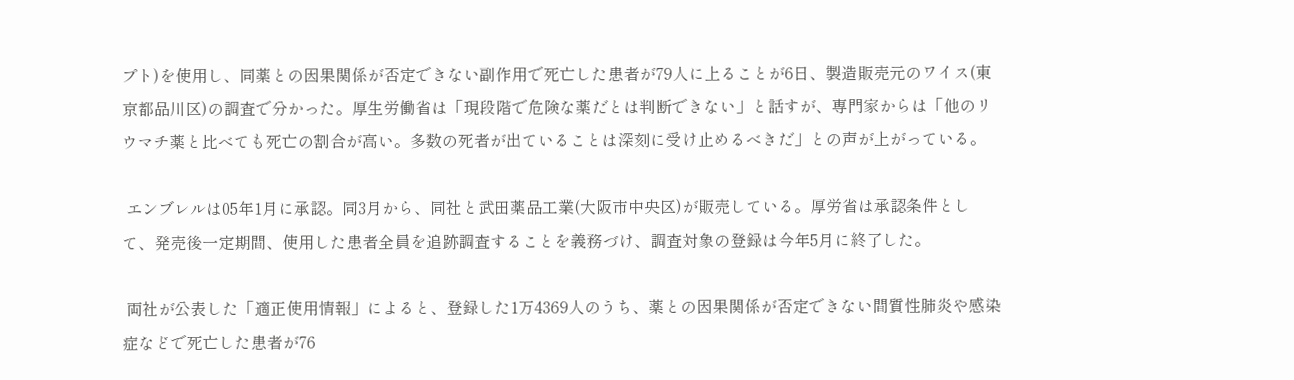プト)を使用し、同薬との因果関係が否定できない副作用で死亡した患者が79人に上ることが6日、製造販売元のワイス(東京都品川区)の調査で分かった。厚生労働省は「現段階で危険な薬だとは判断できない」と話すが、専門家からは「他のリウマチ薬と比べても死亡の割合が高い。多数の死者が出ていることは深刻に受け止めるべきだ」との声が上がっている。

 エンブレルは05年1月に承認。同3月から、同社と武田薬品工業(大阪市中央区)が販売している。厚労省は承認条件として、発売後一定期間、使用した患者全員を追跡調査することを義務づけ、調査対象の登録は今年5月に終了した。

 両社が公表した「適正使用情報」によると、登録した1万4369人のうち、薬との因果関係が否定できない間質性肺炎や感染症などで死亡した患者が76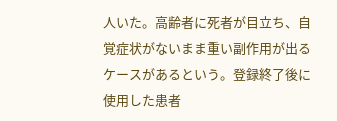人いた。高齢者に死者が目立ち、自覚症状がないまま重い副作用が出るケースがあるという。登録終了後に使用した患者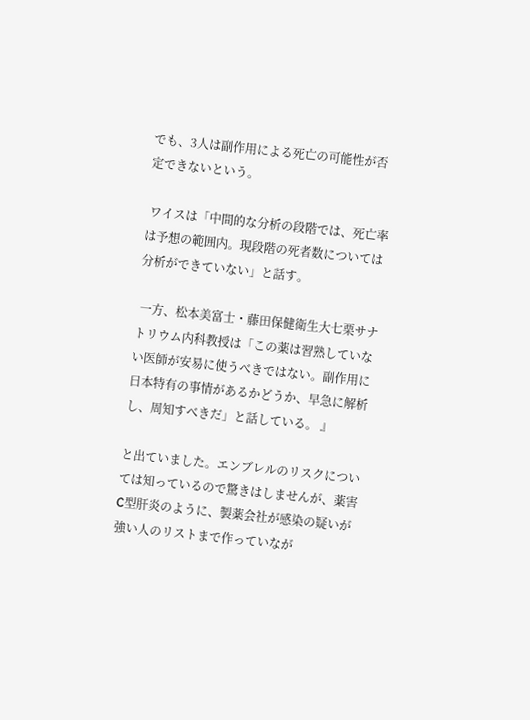でも、3人は副作用による死亡の可能性が否定できないという。

 ワイスは「中間的な分析の段階では、死亡率は予想の範囲内。現段階の死者数については分析ができていない」と話す。

 一方、松本美富士・藤田保健衛生大七栗サナトリウム内科教授は「この薬は習熟していない医師が安易に使うべきではない。副作用に日本特有の事情があるかどうか、早急に解析し、周知すべきだ」と話している。 』

と出ていました。エンブレルのリスクについては知っているので驚きはしませんが、薬害C型肝炎のように、製薬会社が感染の疑いが強い人のリストまで作っていなが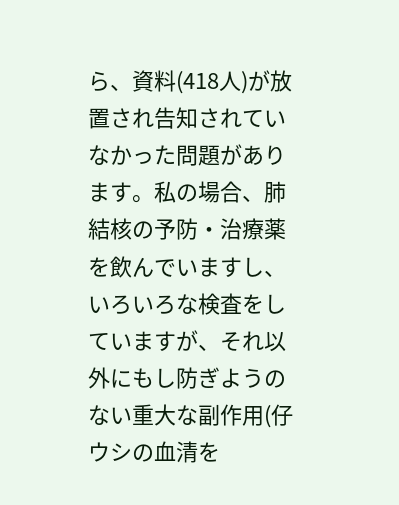ら、資料(418人)が放置され告知されていなかった問題があります。私の場合、肺結核の予防・治療薬を飲んでいますし、いろいろな検査をしていますが、それ以外にもし防ぎようのない重大な副作用(仔ウシの血清を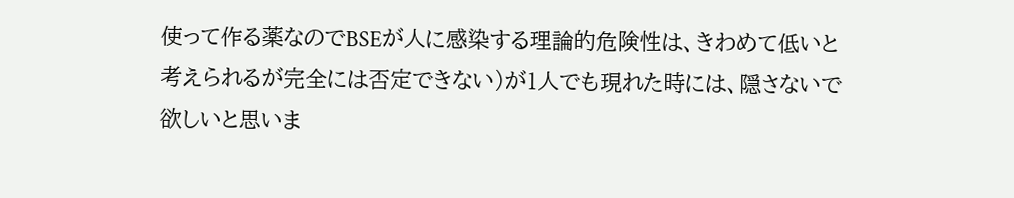使って作る薬なのでBSEが人に感染する理論的危険性は、きわめて低いと考えられるが完全には否定できない)が1人でも現れた時には、隠さないで欲しいと思いま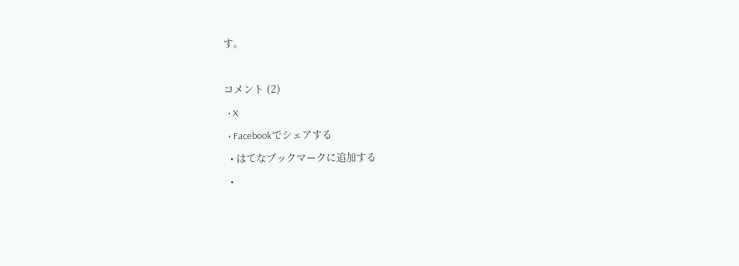す。

コメント (2)
  • X
  • Facebookでシェアする
  • はてなブックマークに追加する
  •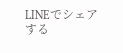LINEでシェアする